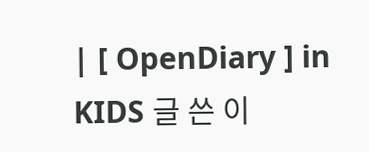| [ OpenDiary ] in KIDS 글 쓴 이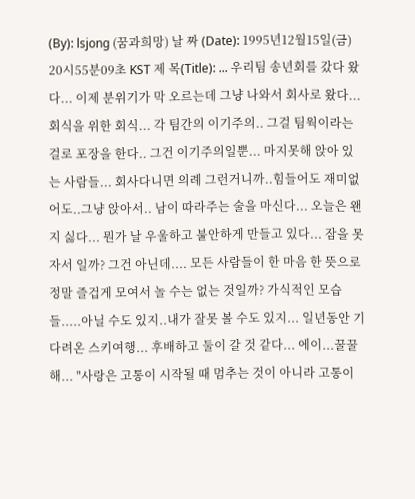(By): lsjong (꿈과희망) 날 짜 (Date): 1995년12월15일(금) 20시55분09초 KST 제 목(Title): ... 우리팀 송년회를 갔다 왔다... 이제 분위기가 막 오르는데 그냥 나와서 회사로 왔다... 회식을 위한 회식... 각 팀간의 이기주의.. 그걸 팀웍이라는 걸로 포장을 한다.. 그건 이기주의일뿐... 마지못해 앉아 있는 사람들... 회사다니면 의례 그런거니까..힘들어도 재미없어도..그냥 앉아서.. 남이 따라주는 술을 마신다... 오늘은 왠지 싫다... 뭔가 날 우울하고 불안하게 만들고 있다... 잠을 못자서 일까? 그건 아닌데.... 모든 사람들이 한 마음 한 뜻으로 정말 즐겁게 모여서 놀 수는 없는 것일까? 가식적인 모습들.....아닐 수도 있지..내가 잘못 볼 수도 있지... 일년동안 기다려온 스키여행... 후배하고 둘이 갈 것 같다... 에이...꿀꿀해... "사랑은 고통이 시작될 때 멈추는 것이 아니라 고통이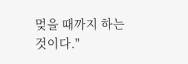멎을 때까지 하는 것이다."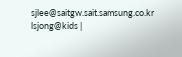sjlee@saitgw.sait.samsung.co.kr lsjong@kids |